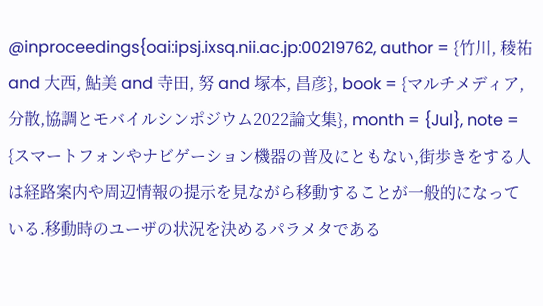@inproceedings{oai:ipsj.ixsq.nii.ac.jp:00219762, author = {竹川, 稜祐 and 大西, 鮎美 and 寺田, 努 and 塚本, 昌彦}, book = {マルチメディア,分散,協調とモバイルシンポジウム2022論文集}, month = {Jul}, note = {スマートフォンやナビゲーション機器の普及にともない,街歩きをする人は経路案内や周辺情報の提示を見ながら移動することが一般的になっている.移動時のユーザの状況を決めるパラメタである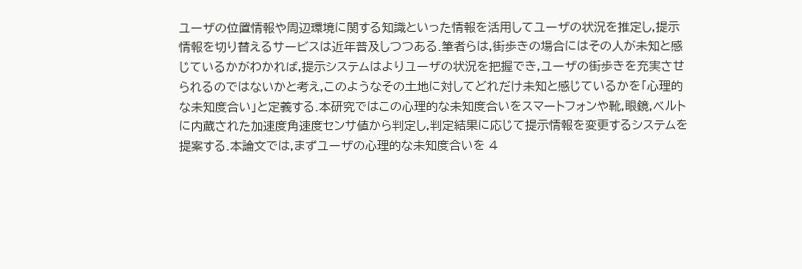ユーザの位置情報や周辺環境に関する知識といった情報を活用してユーザの状況を推定し,提示情報を切り替えるサービスは近年普及しつつある.筆者らは,街歩きの場合にはその人が未知と感じているかがわかれば,提示システムはよりユーザの状況を把握でき,ユーザの街歩きを充実させられるのではないかと考え,このようなその土地に対してどれだけ未知と感じているかを「心理的な未知度合い」と定義する.本研究ではこの心理的な未知度合いをスマートフォンや靴,眼鏡,ベルトに内蔵された加速度角速度センサ値から判定し,判定結果に応じて提示情報を変更するシステムを提案する.本論文では,まずユーザの心理的な未知度合いを 4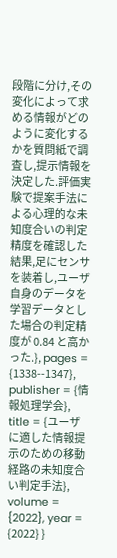段階に分け,その変化によって求める情報がどのように変化するかを質問紙で調査し,提示情報を決定した.評価実験で提案手法による心理的な未知度合いの判定精度を確認した結果,足にセンサを装着し,ユーザ自身のデータを学習データとした場合の判定精度が 0.84 と高かった.}, pages = {1338--1347}, publisher = {情報処理学会}, title = {ユーザに適した情報提示のための移動経路の未知度合い判定手法}, volume = {2022}, year = {2022} }